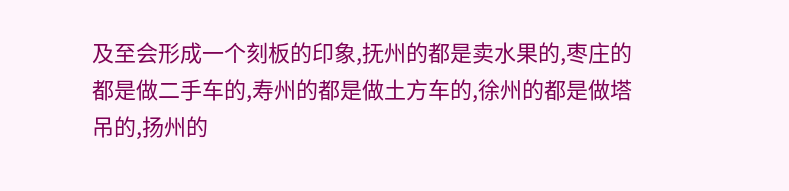及至会形成一个刻板的印象,抚州的都是卖水果的,枣庄的都是做二手车的,寿州的都是做土方车的,徐州的都是做塔吊的,扬州的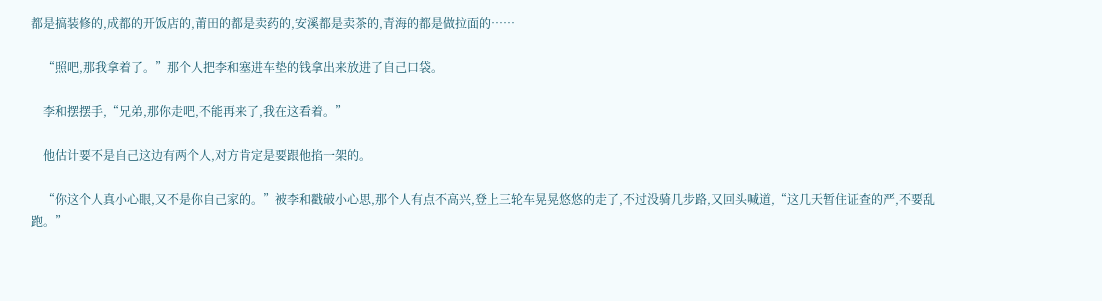都是搞装修的,成都的开饭店的,莆田的都是卖药的,安溪都是卖茶的,青海的都是做拉面的……

    “照吧,那我拿着了。”那个人把李和塞进车垫的钱拿出来放进了自己口袋。

    李和摆摆手,“兄弟,那你走吧,不能再来了,我在这看着。”

    他估计要不是自己这边有两个人,对方肯定是要跟他掐一架的。

    “你这个人真小心眼,又不是你自己家的。”被李和戳破小心思,那个人有点不高兴,登上三轮车晃晃悠悠的走了,不过没骑几步路,又回头喊道,“这几天暂住证查的严,不要乱跑。”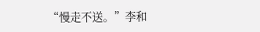“慢走不送。”李和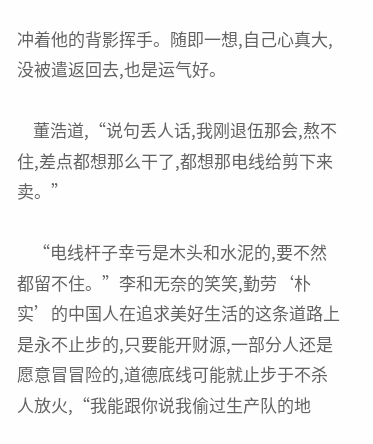冲着他的背影挥手。随即一想,自己心真大,没被遣返回去,也是运气好。

    董浩道,“说句丢人话,我刚退伍那会,熬不住,差点都想那么干了,都想那电线给剪下来卖。”

    “电线杆子幸亏是木头和水泥的,要不然都留不住。”李和无奈的笑笑,勤劳‘朴实’的中国人在追求美好生活的这条道路上是永不止步的,只要能开财源,一部分人还是愿意冒冒险的,道德底线可能就止步于不杀人放火,“我能跟你说我偷过生产队的地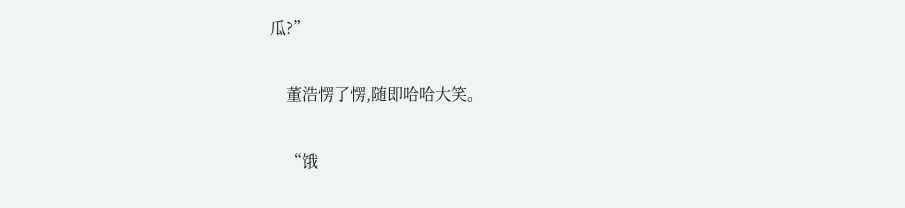瓜?”

    董浩愣了愣,随即哈哈大笑。

    “饿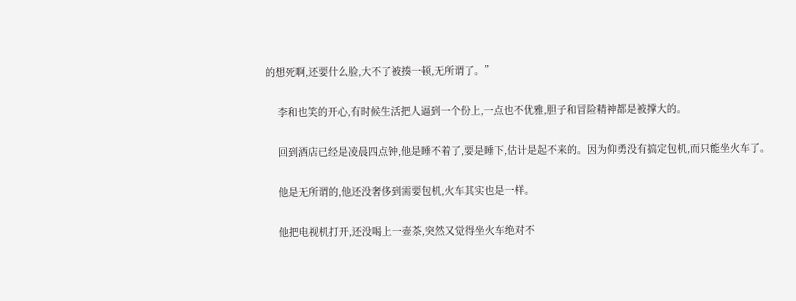的想死啊,还要什么脸,大不了被揍一顿,无所谓了。”

    李和也笑的开心,有时候生活把人逼到一个份上,一点也不优雅,胆子和冒险精神都是被撑大的。

    回到酒店已经是凌晨四点钟,他是睡不着了,要是睡下,估计是起不来的。因为仰勇没有搞定包机,而只能坐火车了。

    他是无所谓的,他还没奢侈到需要包机,火车其实也是一样。

    他把电视机打开,还没喝上一壶茶,突然又觉得坐火车绝对不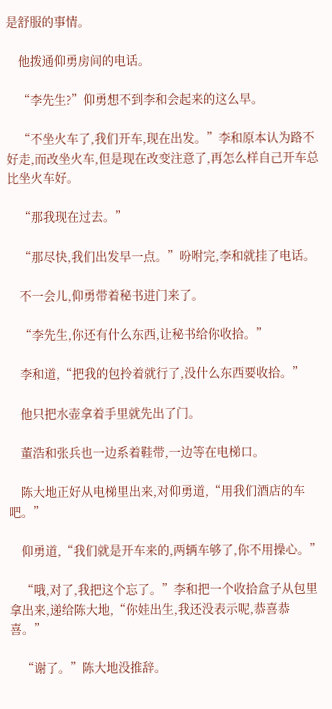是舒服的事情。

    他拨通仰勇房间的电话。

    “李先生?”仰勇想不到李和会起来的这么早。

    “不坐火车了,我们开车,现在出发。”李和原本认为路不好走,而改坐火车,但是现在改变注意了,再怎么样自己开车总比坐火车好。

    “那我现在过去。”

    “那尽快,我们出发早一点。”吩咐完,李和就挂了电话。

    不一会儿,仰勇带着秘书进门来了。

    “李先生,你还有什么东西,让秘书给你收拾。”

    李和道,“把我的包拎着就行了,没什么东西要收拾。”

    他只把水壶拿着手里就先出了门。

    董浩和张兵也一边系着鞋带,一边等在电梯口。

    陈大地正好从电梯里出来,对仰勇道,“用我们酒店的车吧。”

    仰勇道,“我们就是开车来的,两辆车够了,你不用操心。”

    “哦,对了,我把这个忘了。”李和把一个收拾盒子从包里拿出来,递给陈大地,“你娃出生,我还没表示呢,恭喜恭喜。”

    “谢了。”陈大地没推辞。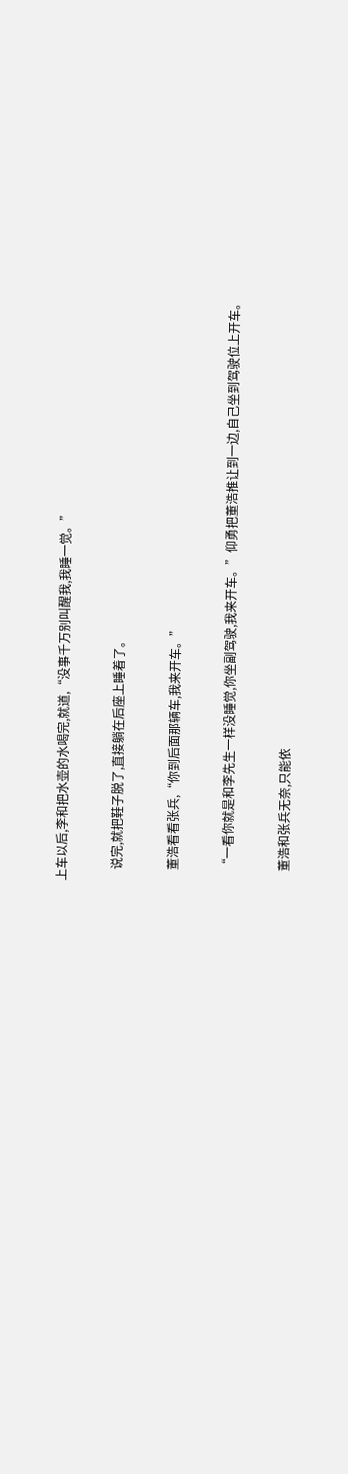上车以后,李和把水壶的水喝完,就道,“没事千万别叫醒我,我睡一觉。”

    说完,就把鞋子脱了,直接躺在后座上睡着了。

    董浩看看张兵,“你到后面那辆车,我来开车。”

    “一看你就是和李先生一样没睡觉,你坐副驾驶,我来开车。”仰勇把董浩推让到一边,自己坐到驾驶位上开车。

    董浩和张兵无奈,只能依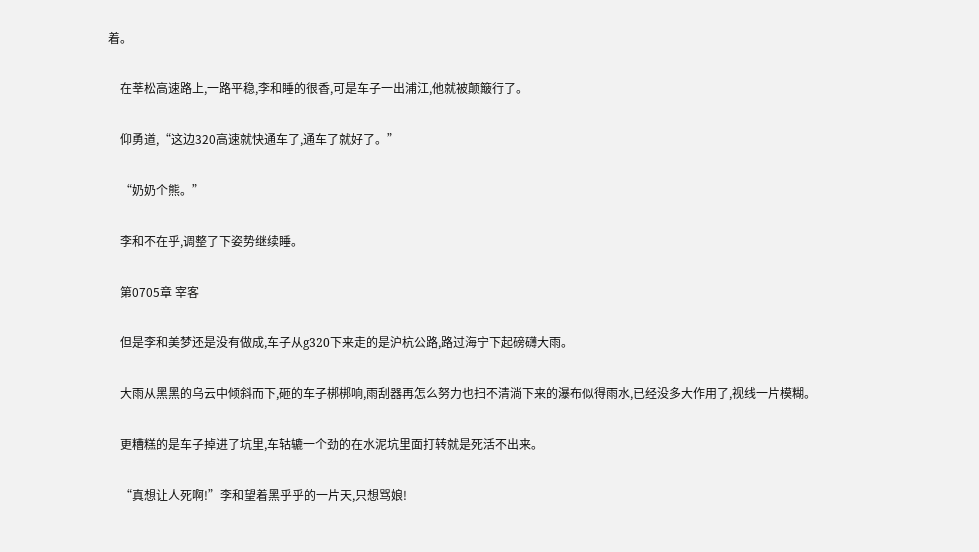着。

    在莘松高速路上,一路平稳,李和睡的很香,可是车子一出浦江,他就被颠簸行了。

    仰勇道,“这边320高速就快通车了,通车了就好了。”

    “奶奶个熊。”

    李和不在乎,调整了下姿势继续睡。

    第0705章 宰客

    但是李和美梦还是没有做成,车子从g320下来走的是沪杭公路,路过海宁下起磅礴大雨。

    大雨从黑黑的乌云中倾斜而下,砸的车子梆梆响,雨刮器再怎么努力也扫不清淌下来的瀑布似得雨水,已经没多大作用了,视线一片模糊。

    更糟糕的是车子掉进了坑里,车轱辘一个劲的在水泥坑里面打转就是死活不出来。

    “真想让人死啊!”李和望着黑乎乎的一片天,只想骂娘!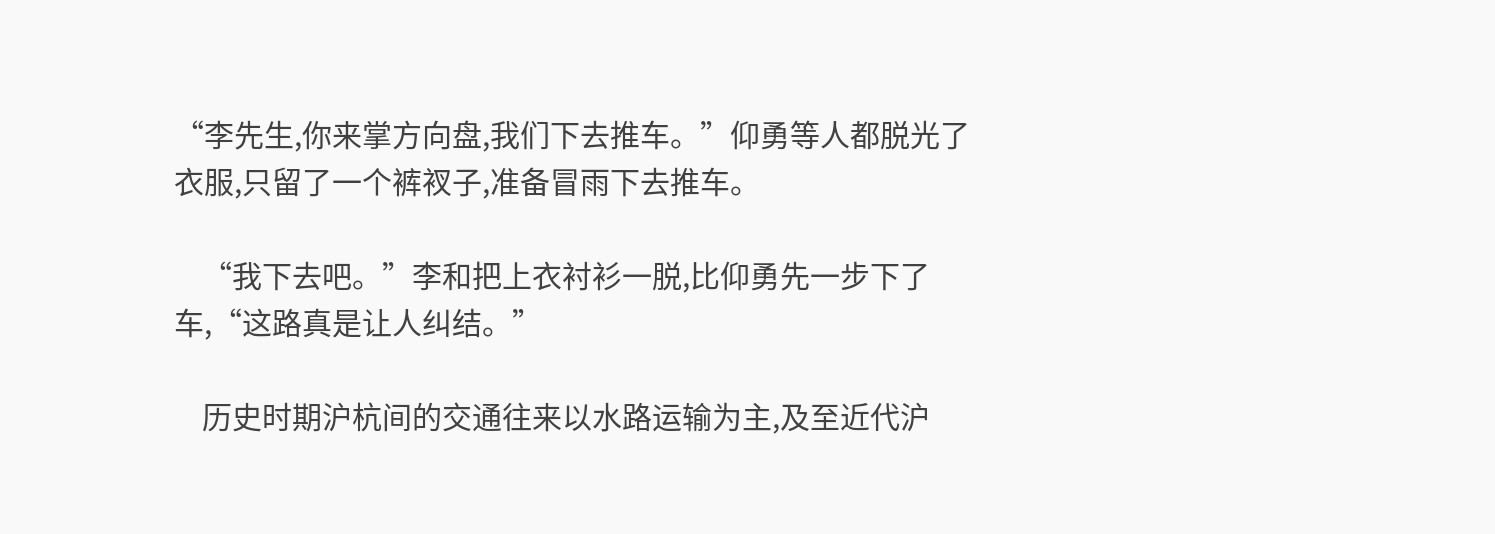“李先生,你来掌方向盘,我们下去推车。”仰勇等人都脱光了衣服,只留了一个裤衩子,准备冒雨下去推车。

    “我下去吧。”李和把上衣衬衫一脱,比仰勇先一步下了车,“这路真是让人纠结。”

    历史时期沪杭间的交通往来以水路运输为主,及至近代沪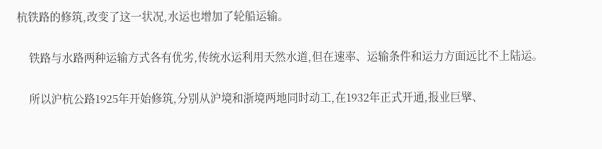杭铁路的修筑,改变了这一状况,水运也增加了轮船运输。

    铁路与水路两种运输方式各有优劣,传统水运利用天然水道,但在速率、运输条件和运力方面远比不上陆运。

    所以沪杭公路1925年开始修筑,分别从沪境和浙境两地同时动工,在1932年正式开通,报业巨擘、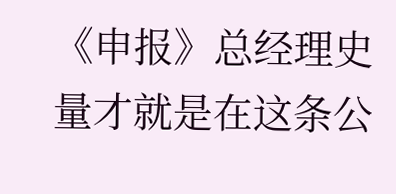《申报》总经理史量才就是在这条公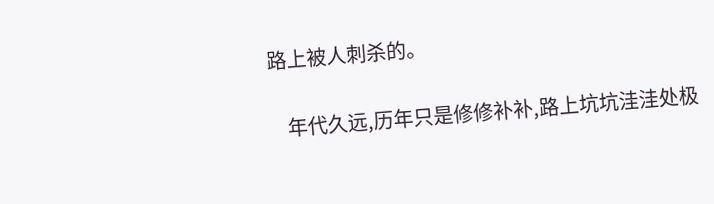路上被人刺杀的。

    年代久远,历年只是修修补补,路上坑坑洼洼处极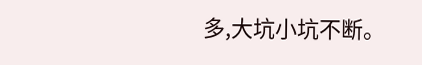多,大坑小坑不断。